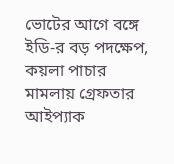ভোটের আগে বঙ্গে ইডি-র বড় পদক্ষেপ, কয়লা পাচার মামলায় গ্রেফতার আইপ্যাক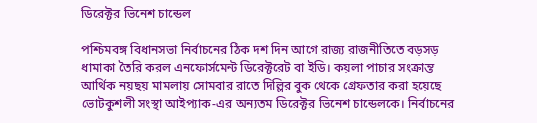ডিরেক্টর ভিনেশ চান্ডেল

পশ্চিমবঙ্গ বিধানসভা নির্বাচনের ঠিক দশ দিন আগে রাজ্য রাজনীতিতে বড়সড় ধামাকা তৈরি করল এনফোর্সমেন্ট ডিরেক্টরেট বা ইডি। কয়লা পাচার সংক্রান্ত আর্থিক নয়ছয় মামলায় সোমবার রাতে দিল্লির বুক থেকে গ্রেফতার করা হয়েছে ভোটকুশলী সংস্থা আইপ্যাক-এর অন্যতম ডিরেক্টর ভিনেশ চান্ডেলকে। নির্বাচনের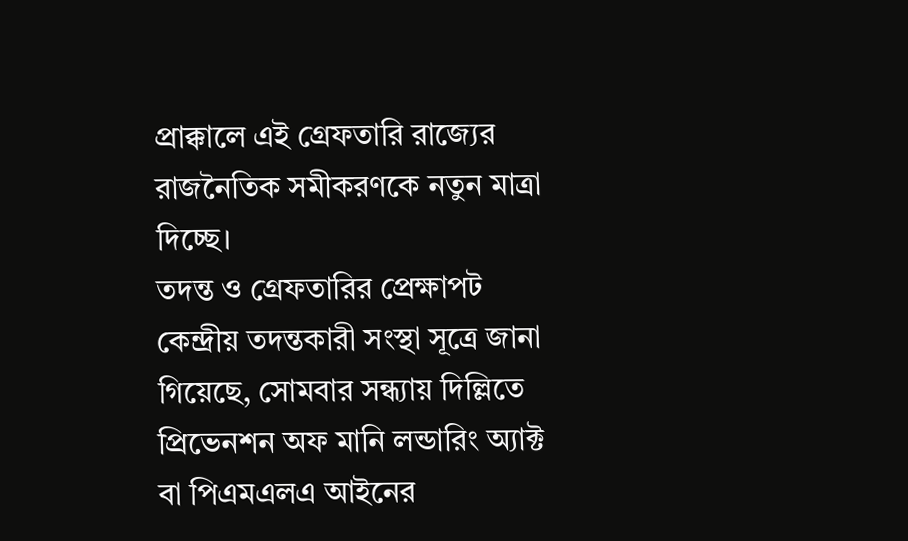প্রাক্কালে এই গ্রেফতারি রাজ্যের রাজনৈতিক সমীকরণকে নতুন মাত্রা দিচ্ছে।
তদন্ত ও গ্রেফতারির প্রেক্ষাপট
কেন্দ্রীয় তদন্তকারী সংস্থা সূত্রে জানা গিয়েছে, সোমবার সন্ধ্যায় দিল্লিতে প্রিভেনশন অফ মানি লন্ডারিং অ্যাক্ট বা পিএমএলএ আইনের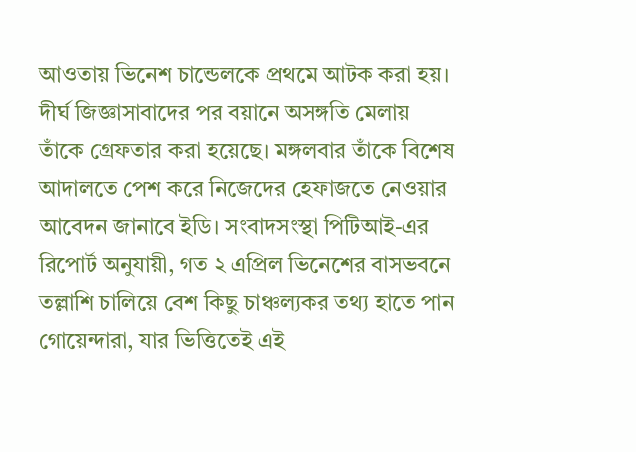আওতায় ভিনেশ চান্ডেলকে প্রথমে আটক করা হয়। দীর্ঘ জিজ্ঞাসাবাদের পর বয়ানে অসঙ্গতি মেলায় তাঁকে গ্রেফতার করা হয়েছে। মঙ্গলবার তাঁকে বিশেষ আদালতে পেশ করে নিজেদের হেফাজতে নেওয়ার আবেদন জানাবে ইডি। সংবাদসংস্থা পিটিআই-এর রিপোর্ট অনুযায়ী, গত ২ এপ্রিল ভিনেশের বাসভবনে তল্লাশি চালিয়ে বেশ কিছু চাঞ্চল্যকর তথ্য হাতে পান গোয়েন্দারা, যার ভিত্তিতেই এই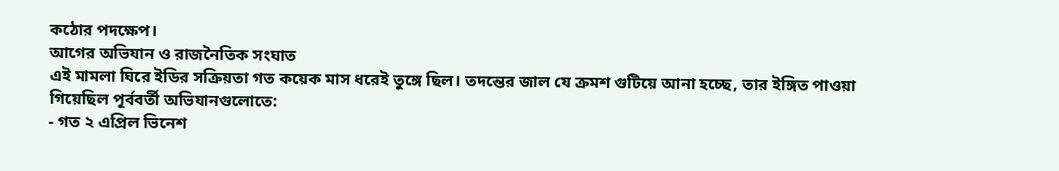কঠোর পদক্ষেপ।
আগের অভিযান ও রাজনৈতিক সংঘাত
এই মামলা ঘিরে ইডির সক্রিয়তা গত কয়েক মাস ধরেই তুঙ্গে ছিল। তদন্তের জাল যে ক্রমশ গুটিয়ে আনা হচ্ছে, তার ইঙ্গিত পাওয়া গিয়েছিল পূর্ববর্তী অভিযানগুলোতে:
- গত ২ এপ্রিল ভিনেশ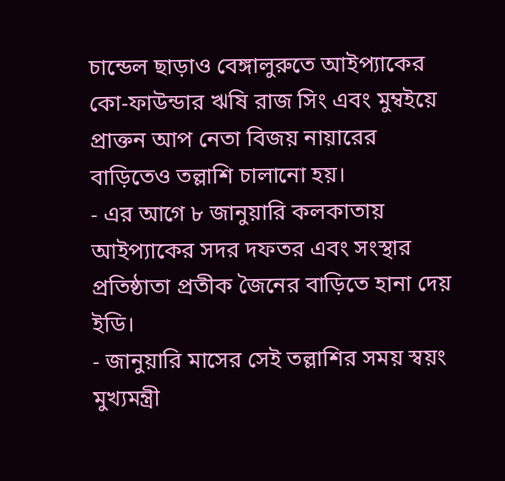চান্ডেল ছাড়াও বেঙ্গালুরুতে আইপ্যাকের কো-ফাউন্ডার ঋষি রাজ সিং এবং মুম্বইয়ে প্রাক্তন আপ নেতা বিজয় নায়ারের বাড়িতেও তল্লাশি চালানো হয়।
- এর আগে ৮ জানুয়ারি কলকাতায় আইপ্যাকের সদর দফতর এবং সংস্থার প্রতিষ্ঠাতা প্রতীক জৈনের বাড়িতে হানা দেয় ইডি।
- জানুয়ারি মাসের সেই তল্লাশির সময় স্বয়ং মুখ্যমন্ত্রী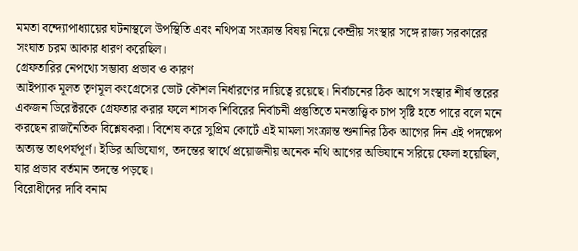মমতা বন্দ্যোপাধ্যায়ের ঘটনাস্থলে উপস্থিতি এবং নথিপত্র সংক্রান্ত বিষয় নিয়ে কেন্দ্রীয় সংস্থার সঙ্গে রাজ্য সরকারের সংঘাত চরম আকার ধারণ করেছিল।
গ্রেফতারির নেপথ্যে সম্ভাব্য প্রভাব ও কারণ
আইপ্যাক মূলত তৃণমূল কংগ্রেসের ভোট কৌশল নির্ধারণের দায়িত্বে রয়েছে। নির্বাচনের ঠিক আগে সংস্থার শীর্ষ স্তরের একজন ডিরেক্টরকে গ্রেফতার করার ফলে শাসক শিবিরের নির্বাচনী প্রস্তুতিতে মনস্তাত্ত্বিক চাপ সৃষ্টি হতে পারে বলে মনে করছেন রাজনৈতিক বিশ্লেষকরা। বিশেষ করে সুপ্রিম কোর্টে এই মামলা সংক্রান্ত শুনানির ঠিক আগের দিন এই পদক্ষেপ অত্যন্ত তাৎপর্যপূর্ণ। ইডির অভিযোগ, তদন্তের স্বার্থে প্রয়োজনীয় অনেক নথি আগের অভিযানে সরিয়ে ফেলা হয়েছিল, যার প্রভাব বর্তমান তদন্তে পড়ছে।
বিরোধীদের দাবি বনাম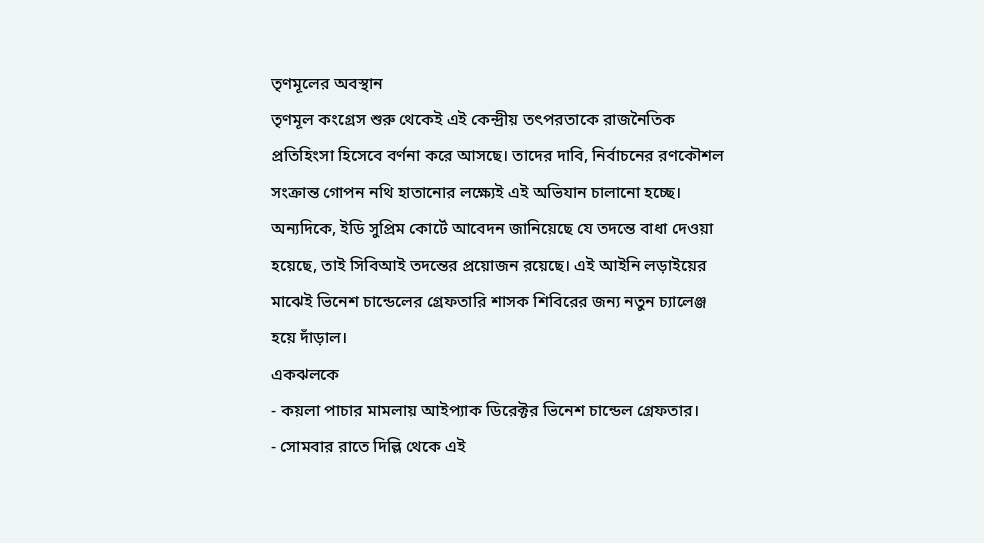তৃণমূলের অবস্থান
তৃণমূল কংগ্রেস শুরু থেকেই এই কেন্দ্রীয় তৎপরতাকে রাজনৈতিক প্রতিহিংসা হিসেবে বর্ণনা করে আসছে। তাদের দাবি, নির্বাচনের রণকৌশল সংক্রান্ত গোপন নথি হাতানোর লক্ষ্যেই এই অভিযান চালানো হচ্ছে। অন্যদিকে, ইডি সুপ্রিম কোর্টে আবেদন জানিয়েছে যে তদন্তে বাধা দেওয়া হয়েছে, তাই সিবিআই তদন্তের প্রয়োজন রয়েছে। এই আইনি লড়াইয়ের মাঝেই ভিনেশ চান্ডেলের গ্রেফতারি শাসক শিবিরের জন্য নতুন চ্যালেঞ্জ হয়ে দাঁড়াল।
একঝলকে
- কয়লা পাচার মামলায় আইপ্যাক ডিরেক্টর ভিনেশ চান্ডেল গ্রেফতার।
- সোমবার রাতে দিল্লি থেকে এই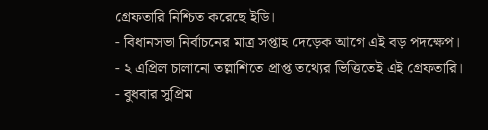গ্রেফতারি নিশ্চিত করেছে ইডি।
- বিধানসভা নির্বাচনের মাত্র সপ্তাহ দেড়েক আগে এই বড় পদক্ষেপ।
- ২ এপ্রিল চালানো তল্লাশিতে প্রাপ্ত তথ্যের ভিত্তিতেই এই গ্রেফতারি।
- বুধবার সুপ্রিম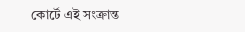কোর্টে এই সংক্রান্ত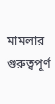মামলার গুরুত্বপূর্ণ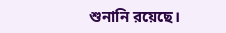শুনানি রয়েছে।